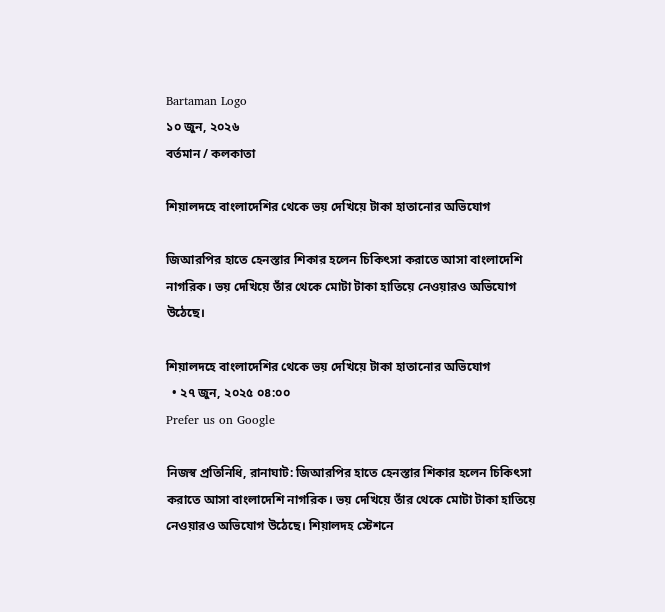Bartaman Logo
১০ জুন, ২০২৬
বর্তমান / কলকাতা

শিয়ালদহে বাংলাদেশির থেকে ভয় দেখিয়ে টাকা হাতানোর অভিযোগ

জিআরপির হাতে হেনস্তার শিকার হলেন চিকিৎসা করাতে আসা বাংলাদেশি নাগরিক। ভয় দেখিয়ে তাঁর থেকে মোটা টাকা হাতিয়ে নেওয়ারও অভিযোগ উঠেছে।

শিয়ালদহে বাংলাদেশির থেকে ভয় দেখিয়ে টাকা হাতানোর অভিযোগ
  • ২৭ জুন, ২০২৫ ০৪:০০
Prefer us on Google

নিজস্ব প্রতিনিধি, রানাঘাট: জিআরপির হাতে হেনস্তার শিকার হলেন চিকিৎসা করাতে আসা বাংলাদেশি নাগরিক। ভয় দেখিয়ে তাঁর থেকে মোটা টাকা হাতিয়ে নেওয়ারও অভিযোগ উঠেছে। শিয়ালদহ স্টেশনে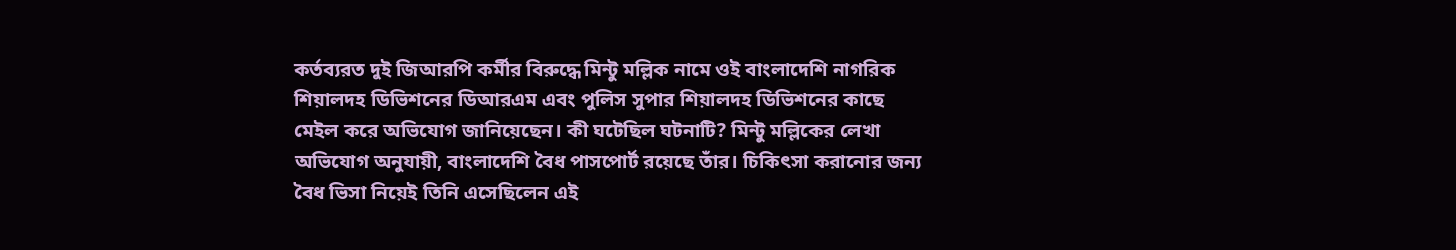কর্তব্যরত দুই জিআরপি কর্মীর বিরুদ্ধে মিন্টু মল্লিক নামে ওই বাংলাদেশি নাগরিক শিয়ালদহ ডিভিশনের ডিআরএম এবং পুলিস সুপার শিয়ালদহ ডিভিশনের কাছে মেইল করে অভিযোগ জানিয়েছেন। কী ঘটেছিল ঘটনাটি? মিন্টু মল্লিকের লেখা অভিযোগ অনুযায়ী, বাংলাদেশি বৈধ পাসপোর্ট রয়েছে তাঁর। চিকিৎসা করানোর জন্য বৈধ ভিসা নিয়েই তিনি এসেছিলেন এই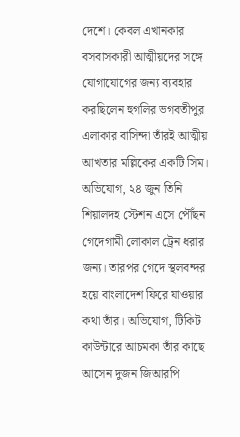দেশে। কেবল এখানকার বসবাসকারী আত্মীয়দের সঙ্গে যোগাযোগের জন্য ব্যবহার করছিলেন হুগলির ভগবতীপুর এলাকার বাসিন্দা তাঁরই আত্মীয় আখতার মল্লিকের একটি সিম। অভিযোগ, ২৪ জুন তিনি শিয়ালদহ স্টেশন এসে পৌঁছন গেদেগামী লোকাল ট্রেন ধরার জন্য। তারপর গেদে স্থলবন্দর হয়ে বাংলাদেশ ফিরে যাওয়ার কথা তাঁর। অভিযোগ, টিকিট কাউন্টারে আচমকা তাঁর কাছে আসেন দুজন জিআরপি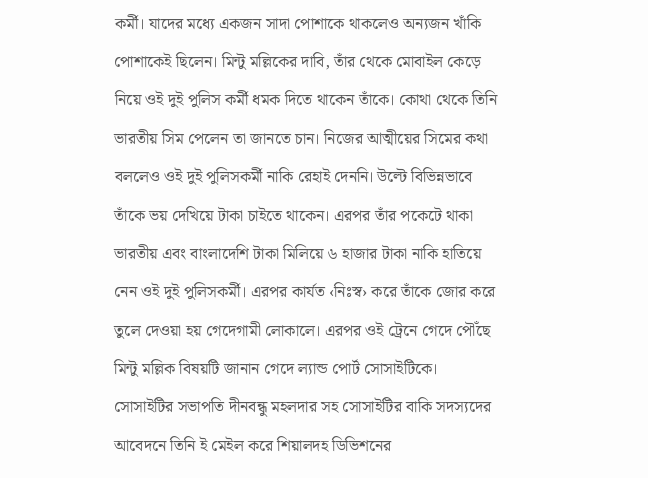কর্মী। যাদের মধ্যে একজন সাদা পোশাকে থাকলেও অন্যজন খাঁকি পোশাকেই ছিলেন। মিন্টু মল্লিকের দাবি, তাঁর থেকে মোবাইল কেড়ে নিয়ে ওই দুই পুলিস কর্মী ধমক দিতে থাকেন তাঁকে। কোথা থেকে তিনি ভারতীয় সিম পেলেন তা জানতে চান। নিজের আত্মীয়ের সিমের কথা বললেও ওই দুই পুলিসকর্মী নাকি রেহাই দেননি। উল্টে বিভিন্নভাবে তাঁকে ভয় দেখিয়ে টাকা চাইতে থাকেন। এরপর তাঁর পকেটে থাকা ভারতীয় এবং বাংলাদেশি টাকা মিলিয়ে ৬ হাজার টাকা নাকি হাতিয়ে নেন ওই দুই পুলিসকর্মী। এরপর কার্যত ‹নিঃস্ব› করে তাঁকে জোর করে তুলে দেওয়া হয় গেদেগামী লোকালে। এরপর ওই ট্রেনে গেদে পৌঁছে মিন্টু মল্লিক বিষয়টি জানান গেদে ল্যান্ড পোর্ট সোসাইটিকে। সোসাইটির সভাপতি দীনবন্ধু মহলদার সহ সোসাইটির বাকি সদস্যদের আবেদনে তিনি ই মেইল করে শিয়ালদহ ডিভিশনের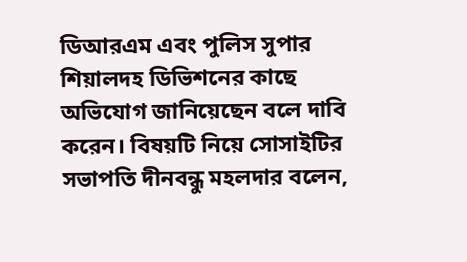ডিআরএম এবং পুলিস সুপার শিয়ালদহ ডিভিশনের কাছে অভিযোগ জানিয়েছেন বলে দাবি করেন। বিষয়টি নিয়ে সোসাইটির সভাপতি দীনবন্ধু মহলদার বলেন,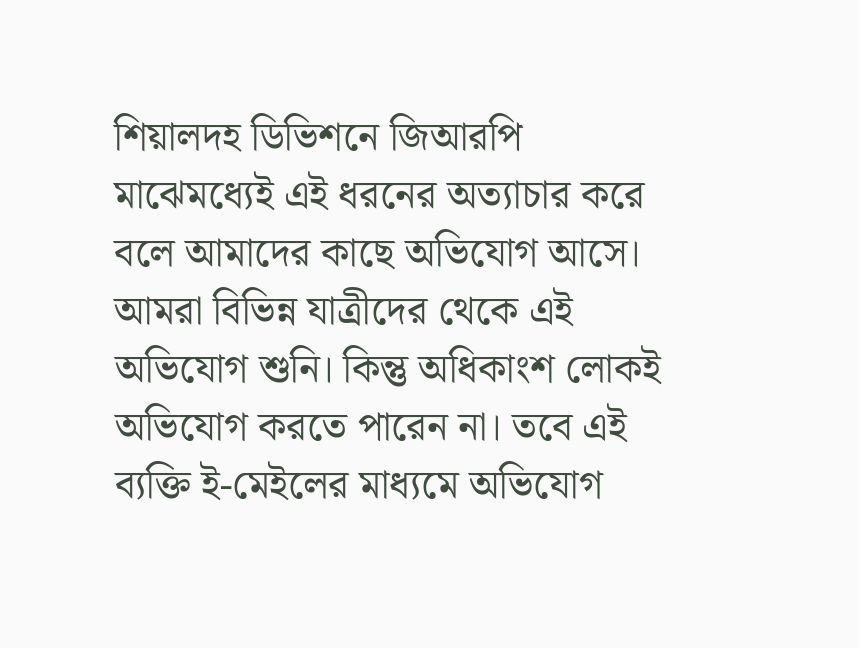শিয়ালদহ ডিভিশনে জিআরপি মাঝেমধ্যেই এই ধরনের অত্যাচার করে বলে আমাদের কাছে অভিযোগ আসে। আমরা বিভিন্ন যাত্রীদের থেকে এই অভিযোগ শুনি। কিন্তু অধিকাংশ লোকই অভিযোগ করতে পারেন না। তবে এই ব্যক্তি ই-মেইলের মাধ্যমে অভিযোগ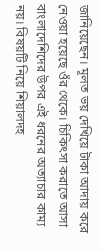জানিয়েছেন। মূলত ভয় দেখিয়ে টাকা আদায় করে নেওয়া হয়েছে ওঁর থেকে। চিকিৎসা করাতে আসা বাংলাদেশিদের উপর এই ধরনের অত্যাচার কাম্য নয়। বিষয়টি নিয়ে শিয়ালদহ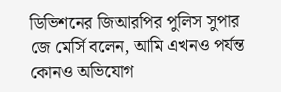ডিভিশনের জিআরপির পুলিস সুপার জে মের্সি বলেন, আমি এখনও পর্যন্ত কোনও অভিযোগ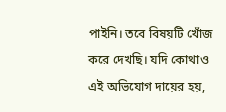পাইনি। তবে বিষয়টি খোঁজ করে দেখছি। যদি কোথাও এই অভিযোগ দায়ের হয়,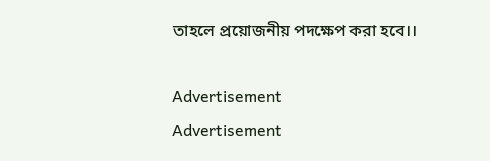তাহলে প্রয়োজনীয় পদক্ষেপ করা হবে।।

Advertisement
Advertisement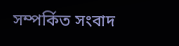সম্পর্কিত সংবাদ